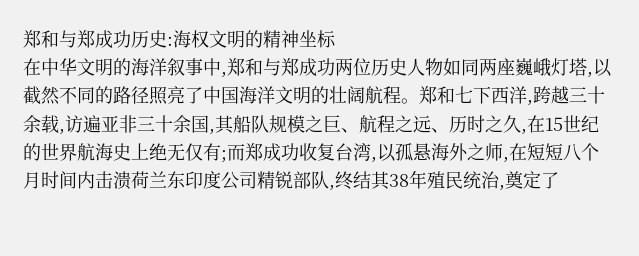郑和与郑成功历史:海权文明的精神坐标
在中华文明的海洋叙事中,郑和与郑成功两位历史人物如同两座巍峨灯塔,以截然不同的路径照亮了中国海洋文明的壮阔航程。郑和七下西洋,跨越三十余载,访遍亚非三十余国,其船队规模之巨、航程之远、历时之久,在15世纪的世界航海史上绝无仅有;而郑成功收复台湾,以孤悬海外之师,在短短八个月时间内击溃荷兰东印度公司精锐部队,终结其38年殖民统治,奠定了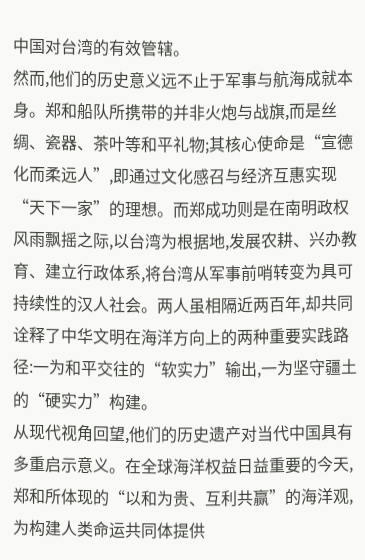中国对台湾的有效管辖。
然而,他们的历史意义远不止于军事与航海成就本身。郑和船队所携带的并非火炮与战旗,而是丝绸、瓷器、茶叶等和平礼物;其核心使命是“宣德化而柔远人”,即通过文化感召与经济互惠实现“天下一家”的理想。而郑成功则是在南明政权风雨飘摇之际,以台湾为根据地,发展农耕、兴办教育、建立行政体系,将台湾从军事前哨转变为具可持续性的汉人社会。两人虽相隔近两百年,却共同诠释了中华文明在海洋方向上的两种重要实践路径:一为和平交往的“软实力”输出,一为坚守疆土的“硬实力”构建。
从现代视角回望,他们的历史遗产对当代中国具有多重启示意义。在全球海洋权益日益重要的今天,郑和所体现的“以和为贵、互利共赢”的海洋观,为构建人类命运共同体提供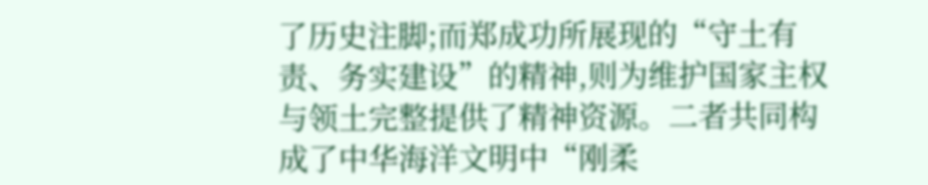了历史注脚;而郑成功所展现的“守土有责、务实建设”的精神,则为维护国家主权与领土完整提供了精神资源。二者共同构成了中华海洋文明中“刚柔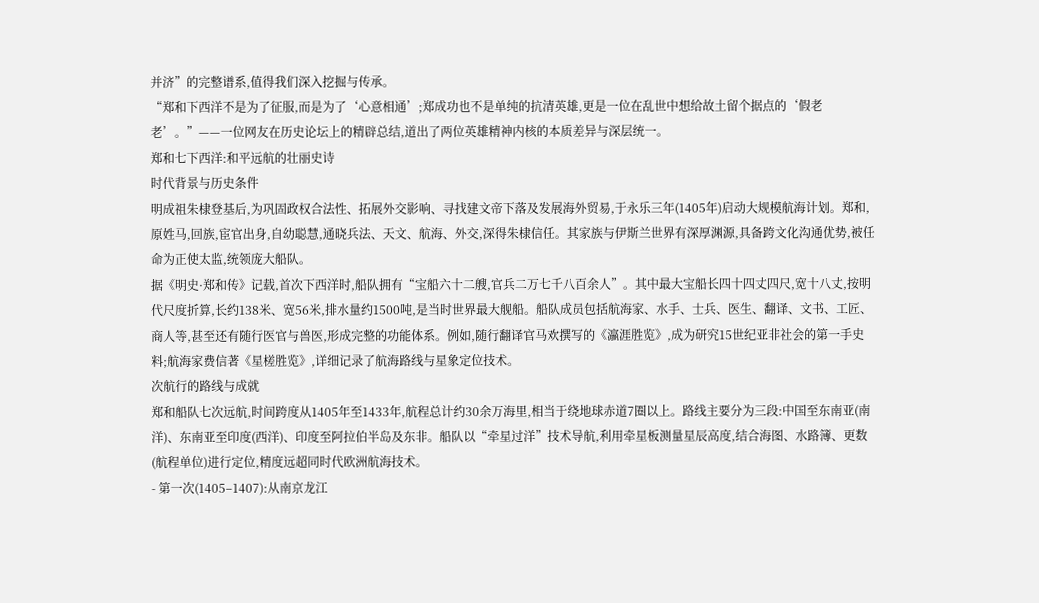并济”的完整谱系,值得我们深入挖掘与传承。
“郑和下西洋不是为了征服,而是为了‘心意相通’;郑成功也不是单纯的抗清英雄,更是一位在乱世中想给故土留个据点的‘假老老’。”——一位网友在历史论坛上的精辟总结,道出了两位英雄精神内核的本质差异与深层统一。
郑和七下西洋:和平远航的壮丽史诗
时代背景与历史条件
明成祖朱棣登基后,为巩固政权合法性、拓展外交影响、寻找建文帝下落及发展海外贸易,于永乐三年(1405年)启动大规模航海计划。郑和,原姓马,回族,宦官出身,自幼聪慧,通晓兵法、天文、航海、外交,深得朱棣信任。其家族与伊斯兰世界有深厚渊源,具备跨文化沟通优势,被任命为正使太监,统领庞大船队。
据《明史·郑和传》记载,首次下西洋时,船队拥有“宝船六十二艘,官兵二万七千八百余人”。其中最大宝船长四十四丈四尺,宽十八丈,按明代尺度折算,长约138米、宽56米,排水量约1500吨,是当时世界最大舰船。船队成员包括航海家、水手、士兵、医生、翻译、文书、工匠、商人等,甚至还有随行医官与兽医,形成完整的功能体系。例如,随行翻译官马欢撰写的《瀛涯胜览》,成为研究15世纪亚非社会的第一手史料;航海家费信著《星槎胜览》,详细记录了航海路线与星象定位技术。
次航行的路线与成就
郑和船队七次远航,时间跨度从1405年至1433年,航程总计约30余万海里,相当于绕地球赤道7圈以上。路线主要分为三段:中国至东南亚(南洋)、东南亚至印度(西洋)、印度至阿拉伯半岛及东非。船队以“牵星过洋”技术导航,利用牵星板测量星辰高度,结合海图、水路簿、更数(航程单位)进行定位,精度远超同时代欧洲航海技术。
- 第一次(1405–1407):从南京龙江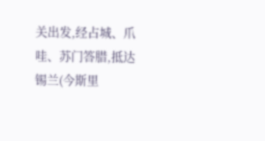关出发,经占城、爪哇、苏门答腊,抵达锡兰(今斯里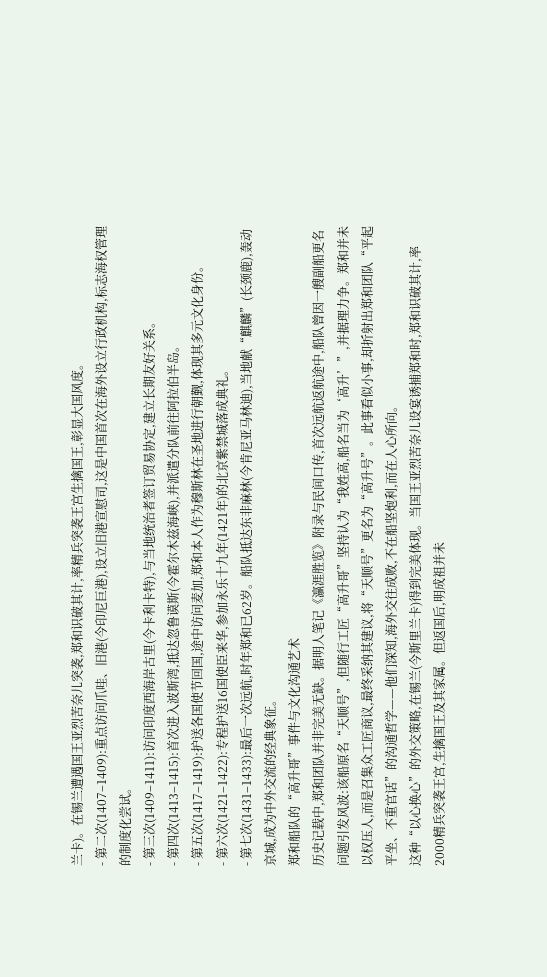兰卡)。在锡兰遭遇国王亚烈苦奈儿突袭,郑和识破其计,率精兵突袭王宫生擒国王,彰显大国风度。
- 第二次(1407–1409):重点访问爪哇、旧港(今印尼巨港),设立旧港宣慰司,这是中国首次在海外设立行政机构,标志海权管理的制度化尝试。
- 第三次(1409–1411):访问印度西海岸古里(今卡利卡特),与当地统治者签订贸易协定,建立长期友好关系。
- 第四次(1413–1415):首次进入波斯湾,抵达忽鲁谟斯(今霍尔木兹海峡),并派遣分队前往阿拉伯半岛。
- 第五次(1417–1419):护送各国使节回国,途中访问麦加,郑和本人作为穆斯林在圣地进行朝觐,体现其多元文化身份。
- 第六次(1421–1422):专程护送16国使臣来华,参加永乐十九年(1421年)的北京紫禁城落成典礼。
- 第七次(1431–1433):最后一次远航,时年郑和已62岁。船队抵达东非麻林(今肯尼亚马林迪),当地献“麒麟”(长颈鹿),轰动京城,成为中外交流的经典象征。
郑和船队的“高升哥”事件与文化沟通艺术
历史记载中,郑和团队并非完美无缺。据明人笔记《瀛涯胜览》附录与民间口传,首次远航返航途中,船队曾因一艘副船更名问题引发风波:该船原名“天顺号”,但随行工匠“高升哥”坚持认为“我姓高,船名当为‘高升’”,并据理力争。郑和并未以权压人,而是召集众工匠商议,最终采纳其建议,将“天顺号”更名为“高升号”。此事看似小事,却折射出郑和团队“平起平坐、不重官话”的沟通哲学——他们深知,海外交往成败,不在船坚炮利,而在人心所向。
这种“以心换心”的外交策略,在锡兰(今斯里兰卡)得到完美体现。当国王亚烈苦奈儿设宴诱捕郑和时,郑和识破其计,率2000精兵突袭王宫,生擒国王及其家属。但返国后,明成祖并未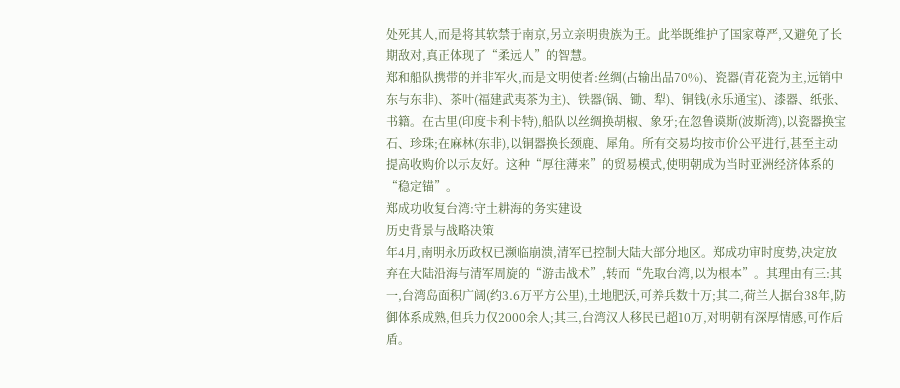处死其人,而是将其软禁于南京,另立亲明贵族为王。此举既维护了国家尊严,又避免了长期敌对,真正体现了“柔远人”的智慧。
郑和船队携带的并非军火,而是文明使者:丝绸(占输出品70%)、瓷器(青花瓷为主,远销中东与东非)、茶叶(福建武夷茶为主)、铁器(锅、锄、犁)、铜钱(永乐通宝)、漆器、纸张、书籍。在古里(印度卡利卡特),船队以丝绸换胡椒、象牙;在忽鲁谟斯(波斯湾),以瓷器换宝石、珍珠;在麻林(东非),以铜器换长颈鹿、犀角。所有交易均按市价公平进行,甚至主动提高收购价以示友好。这种“厚往薄来”的贸易模式,使明朝成为当时亚洲经济体系的“稳定锚”。
郑成功收复台湾:守土耕海的务实建设
历史背景与战略决策
年4月,南明永历政权已濒临崩溃,清军已控制大陆大部分地区。郑成功审时度势,决定放弃在大陆沿海与清军周旋的“游击战术”,转而“先取台湾,以为根本”。其理由有三:其一,台湾岛面积广阔(约3.6万平方公里),土地肥沃,可养兵数十万;其二,荷兰人据台38年,防御体系成熟,但兵力仅2000余人;其三,台湾汉人移民已超10万,对明朝有深厚情感,可作后盾。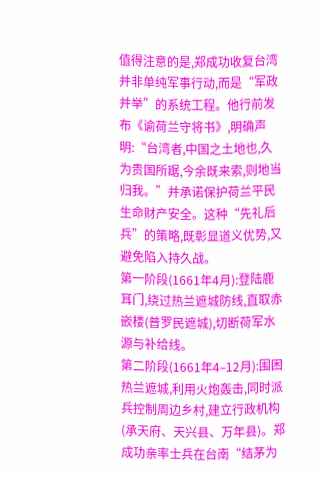值得注意的是,郑成功收复台湾并非单纯军事行动,而是“军政并举”的系统工程。他行前发布《谕荷兰守将书》,明确声明:“台湾者,中国之土地也,久为贵国所踞,今余既来索,则地当归我。”并承诺保护荷兰平民生命财产安全。这种“先礼后兵”的策略,既彰显道义优势,又避免陷入持久战。
第一阶段(1661年4月):登陆鹿耳门,绕过热兰遮城防线,直取赤嵌楼(普罗民遮城),切断荷军水源与补给线。
第二阶段(1661年4–12月):围困热兰遮城,利用火炮轰击,同时派兵控制周边乡村,建立行政机构(承天府、天兴县、万年县)。郑成功亲率士兵在台南“结茅为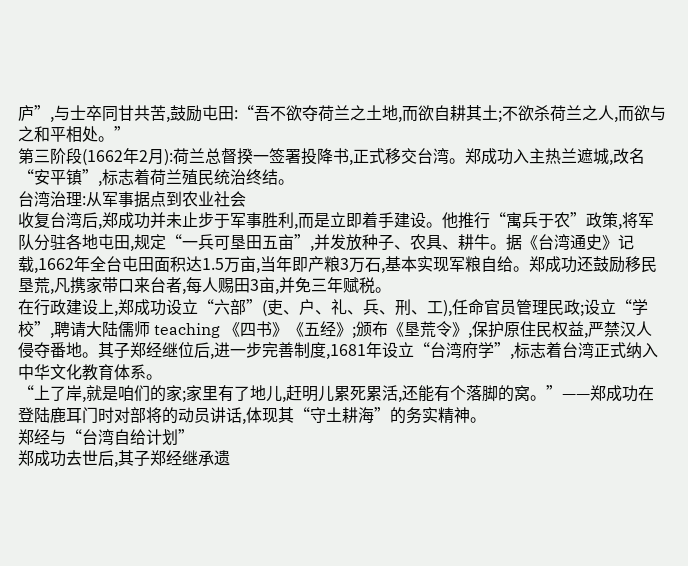庐”,与士卒同甘共苦,鼓励屯田:“吾不欲夺荷兰之土地,而欲自耕其土;不欲杀荷兰之人,而欲与之和平相处。”
第三阶段(1662年2月):荷兰总督揆一签署投降书,正式移交台湾。郑成功入主热兰遮城,改名“安平镇”,标志着荷兰殖民统治终结。
台湾治理:从军事据点到农业社会
收复台湾后,郑成功并未止步于军事胜利,而是立即着手建设。他推行“寓兵于农”政策,将军队分驻各地屯田,规定“一兵可垦田五亩”,并发放种子、农具、耕牛。据《台湾通史》记载,1662年全台屯田面积达1.5万亩,当年即产粮3万石,基本实现军粮自给。郑成功还鼓励移民垦荒,凡携家带口来台者,每人赐田3亩,并免三年赋税。
在行政建设上,郑成功设立“六部”(吏、户、礼、兵、刑、工),任命官员管理民政;设立“学校”,聘请大陆儒师 teaching 《四书》《五经》;颁布《垦荒令》,保护原住民权益,严禁汉人侵夺番地。其子郑经继位后,进一步完善制度,1681年设立“台湾府学”,标志着台湾正式纳入中华文化教育体系。
“上了岸,就是咱们的家;家里有了地儿,赶明儿累死累活,还能有个落脚的窝。”——郑成功在登陆鹿耳门时对部将的动员讲话,体现其“守土耕海”的务实精神。
郑经与“台湾自给计划”
郑成功去世后,其子郑经继承遗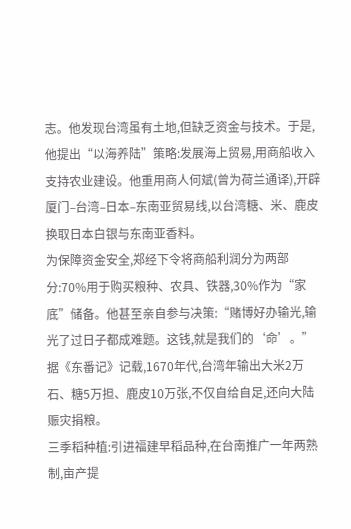志。他发现台湾虽有土地,但缺乏资金与技术。于是,他提出“以海养陆”策略:发展海上贸易,用商船收入支持农业建设。他重用商人何斌(曾为荷兰通译),开辟厦门–台湾–日本–东南亚贸易线,以台湾糖、米、鹿皮换取日本白银与东南亚香料。
为保障资金安全,郑经下令将商船利润分为两部分:70%用于购买粮种、农具、铁器,30%作为“家底”储备。他甚至亲自参与决策:“赌博好办输光,输光了过日子都成难题。这钱,就是我们的‘命’。”据《东番记》记载,1670年代,台湾年输出大米2万石、糖5万担、鹿皮10万张,不仅自给自足,还向大陆赈灾捐粮。
三季稻种植:引进福建早稻品种,在台南推广一年两熟制,亩产提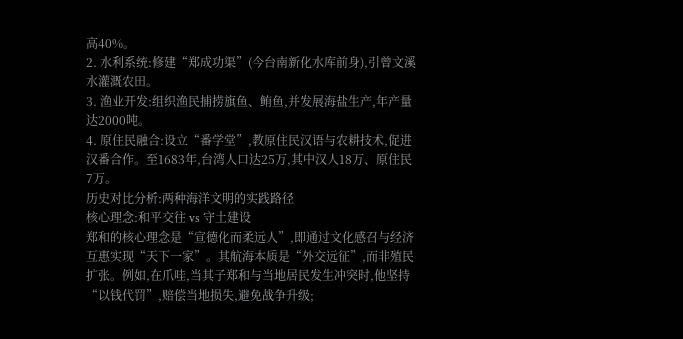高40%。
2. 水利系统:修建“郑成功渠”(今台南新化水库前身),引曾文溪水灌溉农田。
3. 渔业开发:组织渔民捕捞旗鱼、鲔鱼,并发展海盐生产,年产量达2000吨。
4. 原住民融合:设立“番学堂”,教原住民汉语与农耕技术,促进汉番合作。至1683年,台湾人口达25万,其中汉人18万、原住民7万。
历史对比分析:两种海洋文明的实践路径
核心理念:和平交往 vs 守土建设
郑和的核心理念是“宣德化而柔远人”,即通过文化感召与经济互惠实现“天下一家”。其航海本质是“外交远征”,而非殖民扩张。例如,在爪哇,当其子郑和与当地居民发生冲突时,他坚持“以钱代罚”,赔偿当地损失,避免战争升级;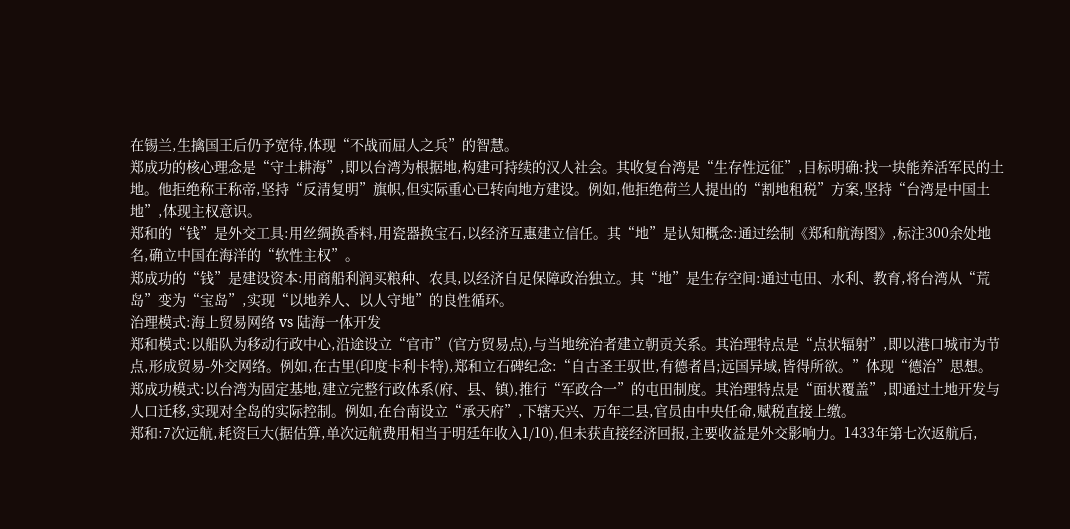在锡兰,生擒国王后仍予宽待,体现“不战而屈人之兵”的智慧。
郑成功的核心理念是“守土耕海”,即以台湾为根据地,构建可持续的汉人社会。其收复台湾是“生存性远征”,目标明确:找一块能养活军民的土地。他拒绝称王称帝,坚持“反清复明”旗帜,但实际重心已转向地方建设。例如,他拒绝荷兰人提出的“割地租税”方案,坚持“台湾是中国土地”,体现主权意识。
郑和的“钱”是外交工具:用丝绸换香料,用瓷器换宝石,以经济互惠建立信任。其“地”是认知概念:通过绘制《郑和航海图》,标注300余处地名,确立中国在海洋的“软性主权”。
郑成功的“钱”是建设资本:用商船利润买粮种、农具,以经济自足保障政治独立。其“地”是生存空间:通过屯田、水利、教育,将台湾从“荒岛”变为“宝岛”,实现“以地养人、以人守地”的良性循环。
治理模式:海上贸易网络 vs 陆海一体开发
郑和模式:以船队为移动行政中心,沿途设立“官市”(官方贸易点),与当地统治者建立朝贡关系。其治理特点是“点状辐射”,即以港口城市为节点,形成贸易-外交网络。例如,在古里(印度卡利卡特),郑和立石碑纪念:“自古圣王驭世,有德者昌;远国异域,皆得所欲。”体现“德治”思想。
郑成功模式:以台湾为固定基地,建立完整行政体系(府、县、镇),推行“军政合一”的屯田制度。其治理特点是“面状覆盖”,即通过土地开发与人口迁移,实现对全岛的实际控制。例如,在台南设立“承天府”,下辖天兴、万年二县,官员由中央任命,赋税直接上缴。
郑和:7次远航,耗资巨大(据估算,单次远航费用相当于明廷年收入1/10),但未获直接经济回报,主要收益是外交影响力。1433年第七次返航后,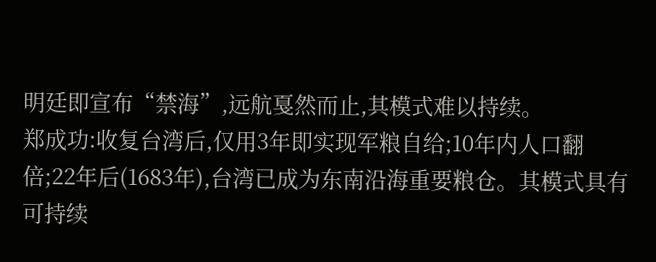明廷即宣布“禁海”,远航戛然而止,其模式难以持续。
郑成功:收复台湾后,仅用3年即实现军粮自给;10年内人口翻倍;22年后(1683年),台湾已成为东南沿海重要粮仓。其模式具有可持续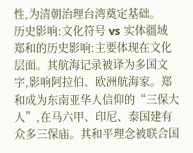性,为清朝治理台湾奠定基础。
历史影响:文化符号 vs 实体疆域
郑和的历史影响:主要体现在文化层面。其航海记录被译为多国文字,影响阿拉伯、欧洲航海家。郑和成为东南亚华人信仰的“三保大人”,在马六甲、印尼、泰国建有众多三保庙。其和平理念被联合国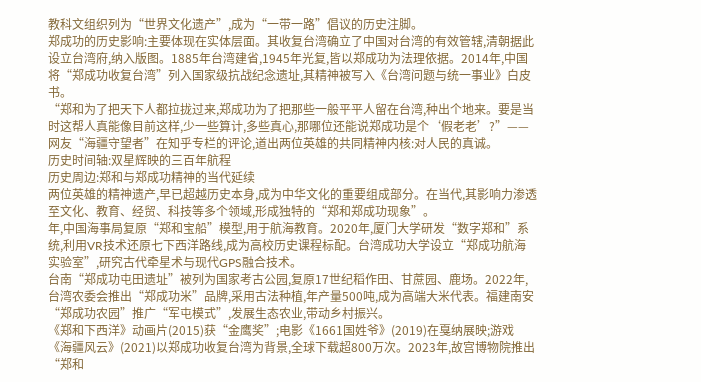教科文组织列为“世界文化遗产”,成为“一带一路”倡议的历史注脚。
郑成功的历史影响:主要体现在实体层面。其收复台湾确立了中国对台湾的有效管辖,清朝据此设立台湾府,纳入版图。1885年台湾建省,1945年光复,皆以郑成功为法理依据。2014年,中国将“郑成功收复台湾”列入国家级抗战纪念遗址,其精神被写入《台湾问题与统一事业》白皮书。
“郑和为了把天下人都拉拢过来,郑成功为了把那些一般平平人留在台湾,种出个地来。要是当时这帮人真能像目前这样,少一些算计,多些真心,那哪位还能说郑成功是个‘假老老’?”——网友“海疆守望者”在知乎专栏的评论,道出两位英雄的共同精神内核:对人民的真诚。
历史时间轴:双星辉映的三百年航程
历史周边:郑和与郑成功精神的当代延续
两位英雄的精神遗产,早已超越历史本身,成为中华文化的重要组成部分。在当代,其影响力渗透至文化、教育、经贸、科技等多个领域,形成独特的“郑和郑成功现象”。
年,中国海事局复原“郑和宝船”模型,用于航海教育。2020年,厦门大学研发“数字郑和”系统,利用VR技术还原七下西洋路线,成为高校历史课程标配。台湾成功大学设立“郑成功航海实验室”,研究古代牵星术与现代GPS融合技术。
台南“郑成功屯田遗址”被列为国家考古公园,复原17世纪稻作田、甘蔗园、鹿场。2022年,台湾农委会推出“郑成功米”品牌,采用古法种植,年产量500吨,成为高端大米代表。福建南安“郑成功农园”推广“军屯模式”,发展生态农业,带动乡村振兴。
《郑和下西洋》动画片(2015)获“金鹰奖”;电影《1661国姓爷》(2019)在戛纳展映;游戏《海疆风云》(2021)以郑成功收复台湾为背景,全球下载超800万次。2023年,故宫博物院推出“郑和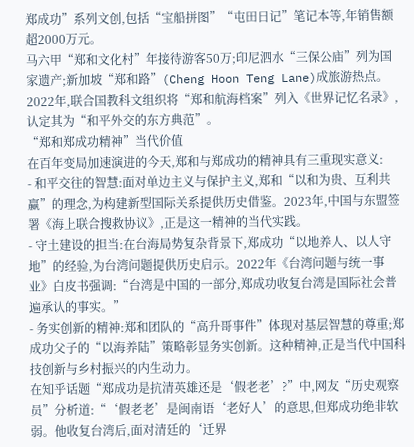郑成功”系列文创,包括“宝船拼图”“屯田日记”笔记本等,年销售额超2000万元。
马六甲“郑和文化村”年接待游客50万;印尼泗水“三保公庙”列为国家遗产;新加坡“郑和路”(Cheng Hoon Teng Lane)成旅游热点。2022年,联合国教科文组织将“郑和航海档案”列入《世界记忆名录》,认定其为“和平外交的东方典范”。
“郑和郑成功精神”当代价值
在百年变局加速演进的今天,郑和与郑成功的精神具有三重现实意义:
- 和平交往的智慧:面对单边主义与保护主义,郑和“以和为贵、互利共赢”的理念,为构建新型国际关系提供历史借鉴。2023年,中国与东盟签署《海上联合搜救协议》,正是这一精神的当代实践。
- 守土建设的担当:在台海局势复杂背景下,郑成功“以地养人、以人守地”的经验,为台湾问题提供历史启示。2022年《台湾问题与统一事业》白皮书强调:“台湾是中国的一部分,郑成功收复台湾是国际社会普遍承认的事实。”
- 务实创新的精神:郑和团队的“高升哥事件”体现对基层智慧的尊重;郑成功父子的“以海养陆”策略彰显务实创新。这种精神,正是当代中国科技创新与乡村振兴的内生动力。
在知乎话题“郑成功是抗清英雄还是‘假老老’?”中,网友“历史观察员”分析道:“‘假老老’是闽南语‘老好人’的意思,但郑成功绝非软弱。他收复台湾后,面对清廷的‘迁界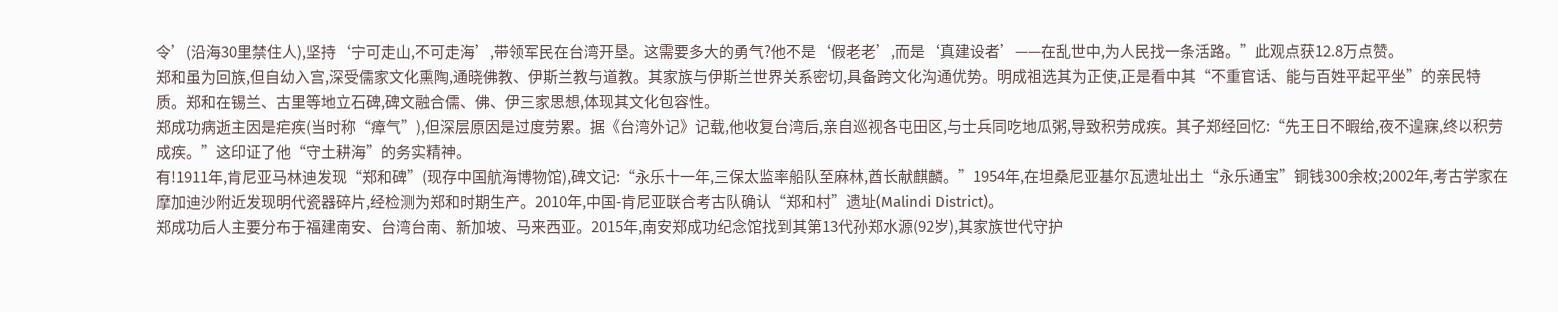令’(沿海30里禁住人),坚持‘宁可走山,不可走海’,带领军民在台湾开垦。这需要多大的勇气?他不是‘假老老’,而是‘真建设者’——在乱世中,为人民找一条活路。”此观点获12.8万点赞。
郑和虽为回族,但自幼入宫,深受儒家文化熏陶,通晓佛教、伊斯兰教与道教。其家族与伊斯兰世界关系密切,具备跨文化沟通优势。明成祖选其为正使,正是看中其“不重官话、能与百姓平起平坐”的亲民特质。郑和在锡兰、古里等地立石碑,碑文融合儒、佛、伊三家思想,体现其文化包容性。
郑成功病逝主因是疟疾(当时称“瘴气”),但深层原因是过度劳累。据《台湾外记》记载,他收复台湾后,亲自巡视各屯田区,与士兵同吃地瓜粥,导致积劳成疾。其子郑经回忆:“先王日不暇给,夜不遑寐,终以积劳成疾。”这印证了他“守土耕海”的务实精神。
有!1911年,肯尼亚马林迪发现“郑和碑”(现存中国航海博物馆),碑文记:“永乐十一年,三保太监率船队至麻林,酋长献麒麟。”1954年,在坦桑尼亚基尔瓦遗址出土“永乐通宝”铜钱300余枚;2002年,考古学家在摩加迪沙附近发现明代瓷器碎片,经检测为郑和时期生产。2010年,中国-肯尼亚联合考古队确认“郑和村”遗址(Malindi District)。
郑成功后人主要分布于福建南安、台湾台南、新加坡、马来西亚。2015年,南安郑成功纪念馆找到其第13代孙郑水源(92岁),其家族世代守护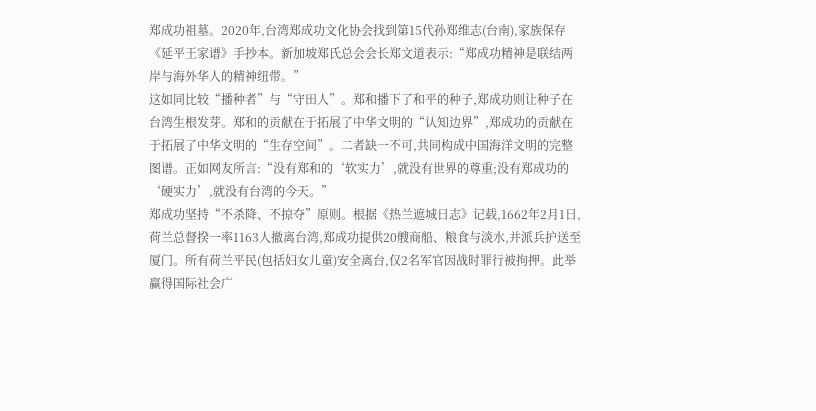郑成功祖墓。2020年,台湾郑成功文化协会找到第15代孙郑维志(台南),家族保存《延平王家谱》手抄本。新加坡郑氏总会会长郑文道表示:“郑成功精神是联结两岸与海外华人的精神纽带。”
这如同比较“播种者”与“守田人”。郑和播下了和平的种子,郑成功则让种子在台湾生根发芽。郑和的贡献在于拓展了中华文明的“认知边界”,郑成功的贡献在于拓展了中华文明的“生存空间”。二者缺一不可,共同构成中国海洋文明的完整图谱。正如网友所言:“没有郑和的‘软实力’,就没有世界的尊重;没有郑成功的‘硬实力’,就没有台湾的今天。”
郑成功坚持“不杀降、不掠夺”原则。根据《热兰遮城日志》记载,1662年2月1日,荷兰总督揆一率1163人撤离台湾,郑成功提供20艘商船、粮食与淡水,并派兵护送至厦门。所有荷兰平民(包括妇女儿童)安全离台,仅2名军官因战时罪行被拘押。此举赢得国际社会广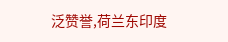泛赞誉,荷兰东印度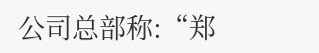公司总部称:“郑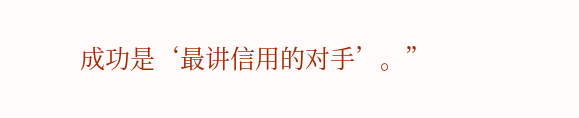成功是‘最讲信用的对手’。”